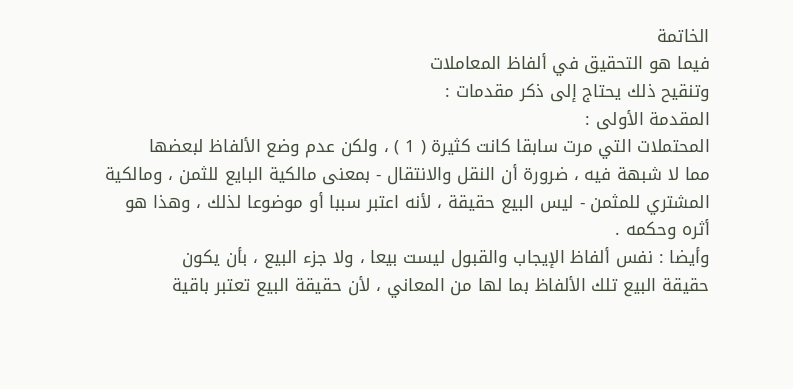الخاتمة
فيما هو التحقيق في ألفاظ المعاملات
وتنقيح ذلك يحتاج إلى ذكر مقدمات :
المقدمة الأولى :
المحتملات التي مرت سابقا كانت كثيرة ( 1 ) ، ولكن عدم وضع الألفاظ لبعضها
مما لا شبهة فيه ، ضرورة أن النقل والانتقال - بمعنى مالكية البايع للثمن ، ومالكية
المشتري للمثمن - ليس البيع حقيقة ، لأنه اعتبر سببا أو موضوعا لذلك ، وهذا هو
أثره وحكمه .
وأيضا : نفس ألفاظ الإيجاب والقبول ليست بيعا ، ولا جزء البيع ، بأن يكون
حقيقة البيع تلك الألفاظ بما لها من المعاني ، لأن حقيقة البيع تعتبر باقية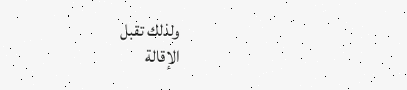ولذلك تقبل
الإقالة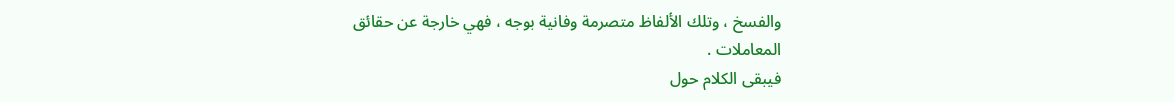والفسخ ، وتلك الألفاظ متصرمة وفانية بوجه ، فهي خارجة عن حقائق
المعاملات .
فيبقى الكلام حول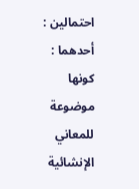احتمالين :
أحدهما : كونها موضوعة للمعاني الإنشائية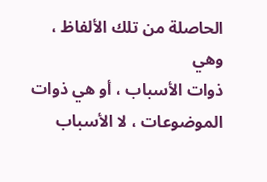الحاصلة من تلك الألفاظ ، وهي
ذوات الأسباب ، أو هي ذوات الموضوعات ، لا الأسباب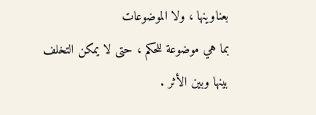بعناوينها ، ولا الموضوعات
بما هي موضوعة للحكم ، حتى لا يمكن التخلف بينها وبين الأثر .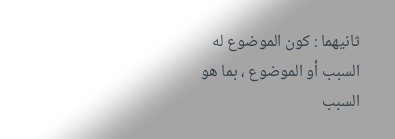ثانيهما : كون الموضوع له السبب أو الموضوع ، بما هو السبب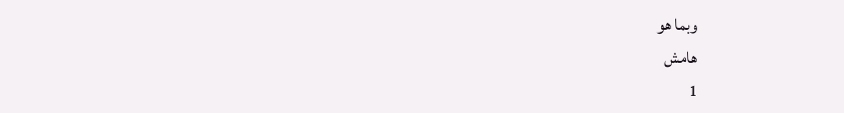وبما هو
هامش
1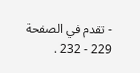- تقدم في الصفحة 229 - 232 .